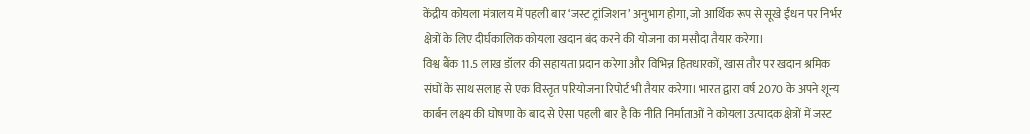केंद्रीय कोयला मंत्रालय में पहली बार ‘जस्ट ट्रांजिशन’ अनुभाग होगा, जो आर्थिक रूप से सूखे ईंधन पर निर्भर क्षेत्रों के लिए दीर्घकालिक कोयला खदान बंद करने की योजना का मसौदा तैयार करेगा।
विश्व बैंक 11.5 लाख डॉलर की सहायता प्रदान करेगा और विभिन्न हितधारकों, खास तौर पर खदान श्रमिक संघों के साथ सलाह से एक विस्तृत परियोजना रिपोर्ट भी तैयार करेगा। भारत द्वारा वर्ष 2070 के अपने शून्य कार्बन लक्ष्य की घोषणा के बाद से ऐसा पहली बार है कि नीति निर्माताओं ने कोयला उत्पादक क्षेत्रों में जस्ट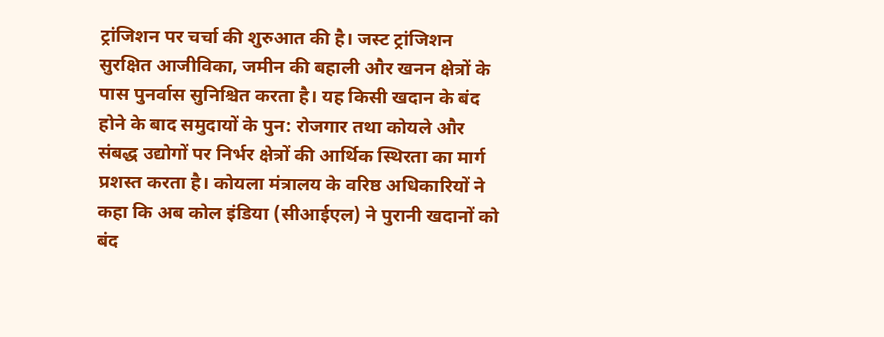ट्रांजिशन पर चर्चा की शुरुआत की है। जस्ट ट्रांजिशन सुरक्षित आजीविका, जमीन की बहाली और खनन क्षेत्रों के पास पुनर्वास सुनिश्चित करता है। यह किसी खदान के बंद होने के बाद समुदायों के पुन: रोजगार तथा कोयले और संबद्ध उद्योगों पर निर्भर क्षेत्रों की आर्थिक स्थिरता का मार्ग प्रशस्त करता है। कोयला मंत्रालय के वरिष्ठ अधिकारियों ने कहा कि अब कोल इंडिया (सीआईएल) ने पुरानी खदानों को बंद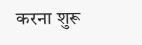करना शुरू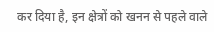कर दिया है, इन क्षेत्रों को खनन से पहले वाले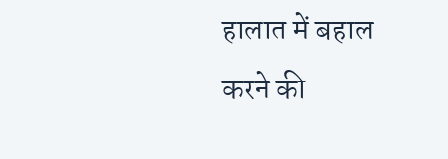हालात में बहाल करने की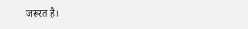जरूरत है।